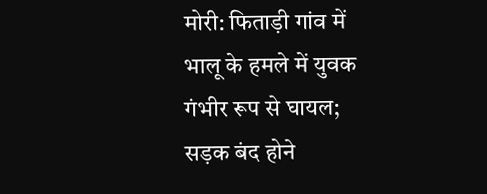मोरी: फिताड़ी गांव में भालू के हमले में युवक गंभीर रूप से घायल; सड़क बंद होने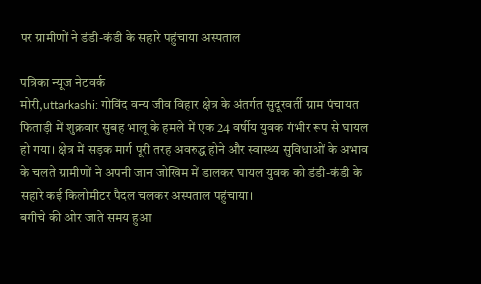पर ग्रामीणों ने डंडी-कंडी के सहारे पहुंचाया अस्पताल

पत्रिका न्यूज नेटवर्क
मोरी,uttarkashi: गोविंद वन्य जीव विहार क्षेत्र के अंतर्गत सुदूरवर्ती ग्राम पंचायत फिताड़ी में शुक्रवार सुबह भालू के हमले में एक 24 वर्षीय युवक गंभीर रूप से घायल हो गया। क्षेत्र में सड़क मार्ग पूरी तरह अवरुद्ध होने और स्वास्थ्य सुविधाओं के अभाव के चलते ग्रामीणों ने अपनी जान जोखिम में डालकर घायल युवक को डंडी-कंडी के सहारे कई किलोमीटर पैदल चलकर अस्पताल पहुंचाया।
बगीचे की ओर जाते समय हुआ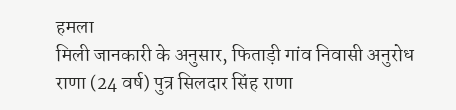हमला
मिली जानकारी के अनुसार, फिताड़ी गांव निवासी अनुरोध राणा (24 वर्ष) पुत्र सिलदार सिंह राणा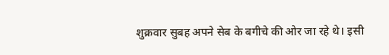शुक्रवार सुबह अपने सेब के बगीचे की ओर जा रहे थे। इसी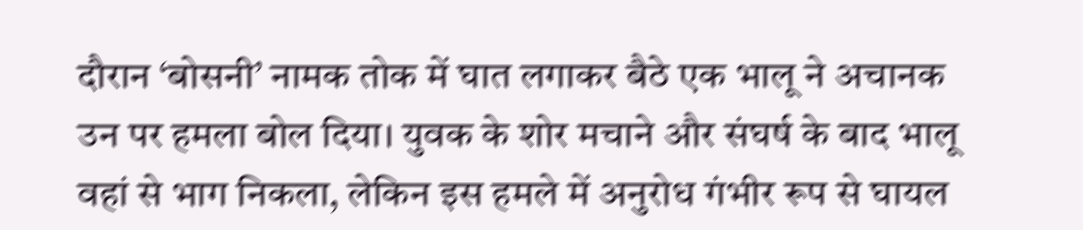दौरान ‘बोसनी’ नामक तोक में घात लगाकर बैठे एक भालू ने अचानक उन पर हमला बोल दिया। युवक के शोर मचाने और संघर्ष के बाद भालू वहां से भाग निकला, लेकिन इस हमले में अनुरोध गंभीर रूप से घायल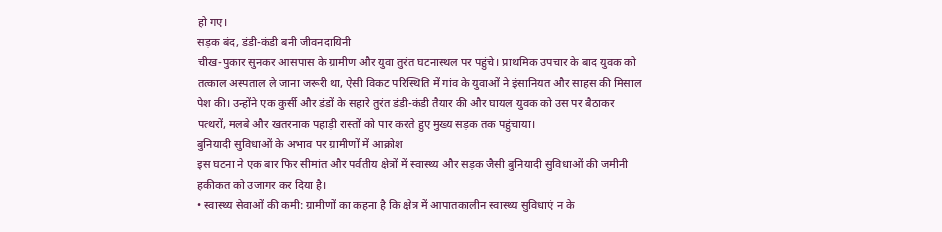हो गए।
सड़क बंद, डंडी-कंडी बनी जीवनदायिनी
चीख-पुकार सुनकर आसपास के ग्रामीण और युवा तुरंत घटनास्थल पर पहुंचे। प्राथमिक उपचार के बाद युवक को तत्काल अस्पताल ले जाना जरूरी था, ऐसी विकट परिस्थिति में गांव के युवाओं ने इंसानियत और साहस की मिसाल पेश की। उन्होंने एक कुर्सी और डंडों के सहारे तुरंत डंडी-कंडी तैयार की और घायल युवक को उस पर बैठाकर पत्थरों, मलबे और खतरनाक पहाड़ी रास्तों को पार करते हुए मुख्य सड़क तक पहुंचाया।
बुनियादी सुविधाओं के अभाव पर ग्रामीणों में आक्रोश
इस घटना ने एक बार फिर सीमांत और पर्वतीय क्षेत्रों में स्वास्थ्य और सड़क जैसी बुनियादी सुविधाओं की जमीनी हकीकत को उजागर कर दिया है।
• स्वास्थ्य सेवाओं की कमी: ग्रामीणों का कहना है कि क्षेत्र में आपातकालीन स्वास्थ्य सुविधाएं न के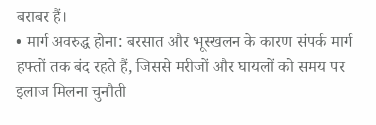बराबर हैं।
• मार्ग अवरुद्ध होना: बरसात और भूस्खलन के कारण संपर्क मार्ग हफ्तों तक बंद रहते हैं, जिससे मरीजों और घायलों को समय पर इलाज मिलना चुनौती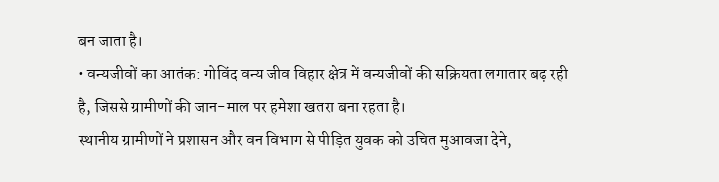बन जाता है।
• वन्यजीवों का आतंक: गोविंद वन्य जीव विहार क्षेत्र में वन्यजीवों की सक्रियता लगातार बढ़ रही है, जिससे ग्रामीणों की जान-माल पर हमेशा खतरा बना रहता है।
स्थानीय ग्रामीणों ने प्रशासन और वन विभाग से पीड़ित युवक को उचित मुआवजा देने,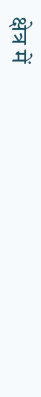क्षेत्र में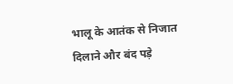भालू के आतंक से निजात दिलाने और बंद पड़े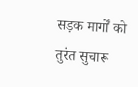सड़क मार्गों को तुरंत सुचारू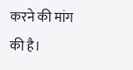करने की मांग की है।